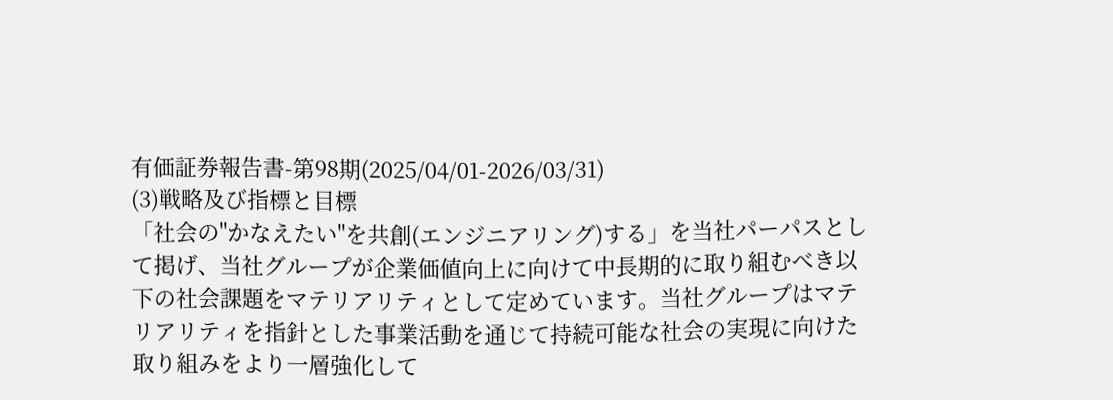有価証券報告書-第98期(2025/04/01-2026/03/31)
(3)戦略及び指標と目標
「社会の"かなえたい"を共創(エンジニアリング)する」を当社パーパスとして掲げ、当社グループが企業価値向上に向けて中長期的に取り組むべき以下の社会課題をマテリアリティとして定めています。当社グループはマテリアリティを指針とした事業活動を通じて持続可能な社会の実現に向けた取り組みをより一層強化して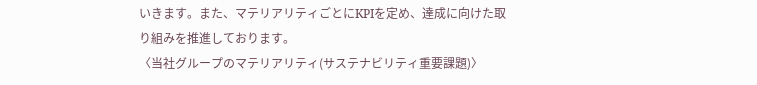いきます。また、マテリアリティごとにKPIを定め、達成に向けた取り組みを推進しております。
〈当社グループのマテリアリティ(サステナビリティ重要課題)〉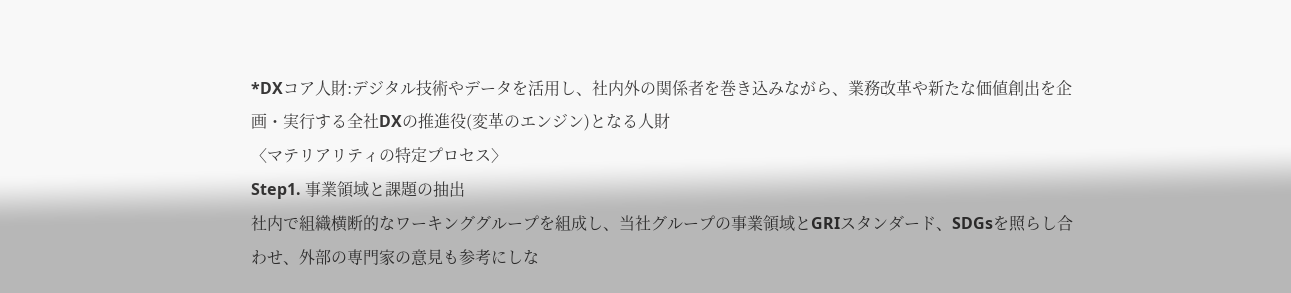*DXコア人財:デジタル技術やデータを活用し、社内外の関係者を巻き込みながら、業務改革や新たな価値創出を企画・実行する全社DXの推進役(変革のエンジン)となる人財
〈マテリアリティの特定プロセス〉
Step1. 事業領域と課題の抽出
社内で組織横断的なワーキンググループを組成し、当社グループの事業領域とGRIスタンダード、SDGsを照らし合わせ、外部の専門家の意見も参考にしな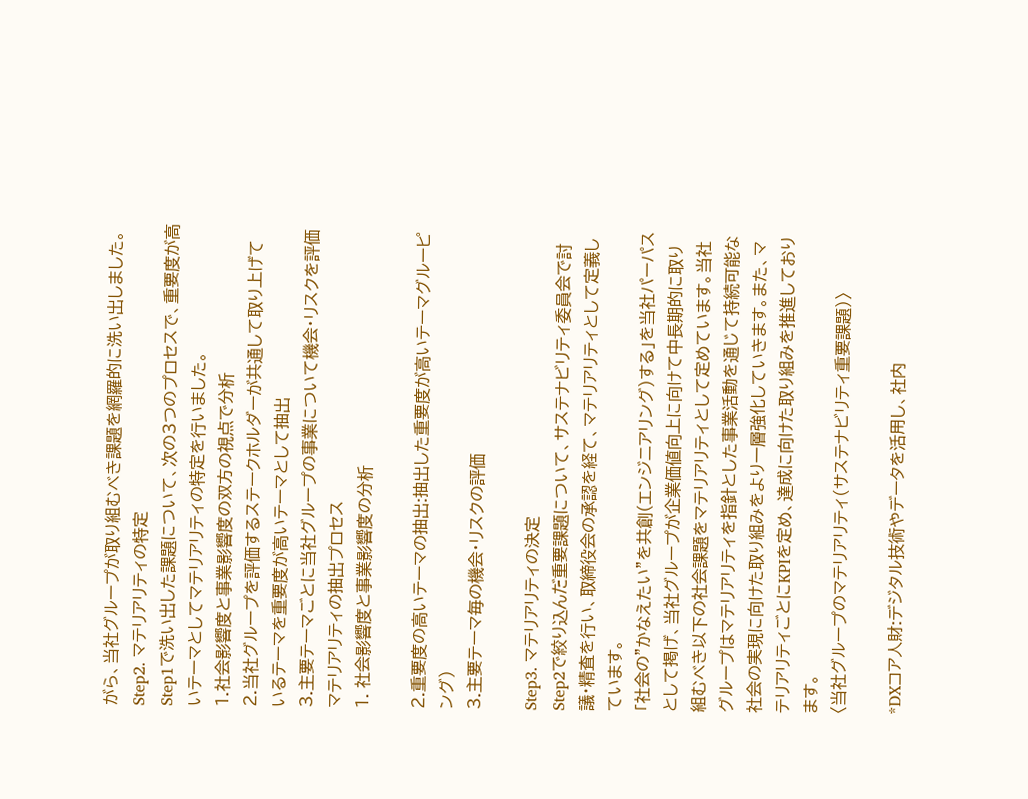がら、当社グループが取り組むべき課題を網羅的に洗い出しました。
Step2. マテリアリティの特定
Step1で洗い出した課題について、次の3つのプロセスで、重要度が高いテーマとしてマテリアリティの特定を行いました。
1.社会影響度と事業影響度の双方の視点で分析
2.当社グループを評価するステークホルダーが共通して取り上げているテーマを重要度が高いテーマとして抽出
3.主要テーマごとに当社グループの事業について機会・リスクを評価
マテリアリティの抽出プロセス
1. 社会影響度と事業影響度の分析

2.重要度の高いテーマの抽出:抽出した重要度が高いテーマグルーピング)
3.主要テーマ毎の機会・リスクの評価

Step3. マテリアリティの決定
Step2で絞り込んだ重要課題について、サステナビリティ委員会で討議・精査を行い、取締役会の承認を経て、マテリアリティとして定義しています。
「社会の"かなえたい"を共創(エンジニアリング)する」を当社パーパスとして掲げ、当社グループが企業価値向上に向けて中長期的に取り組むべき以下の社会課題をマテリアリティとして定めています。当社グループはマテリアリティを指針とした事業活動を通じて持続可能な社会の実現に向けた取り組みをより一層強化していきます。また、マテリアリティごとにKPIを定め、達成に向けた取り組みを推進しております。
〈当社グループのマテリアリティ(サステナビリティ重要課題)〉

*DXコア人財:デジタル技術やデータを活用し、社内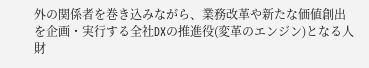外の関係者を巻き込みながら、業務改革や新たな価値創出を企画・実行する全社DXの推進役(変革のエンジン)となる人財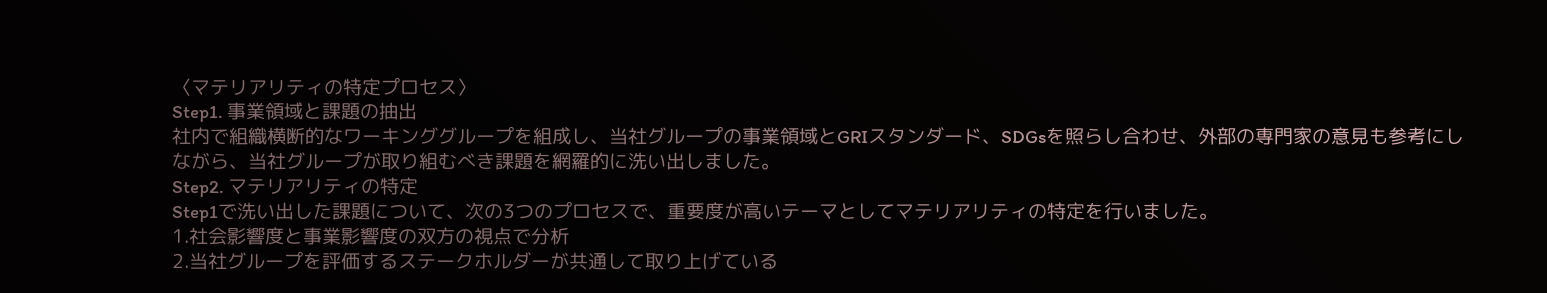〈マテリアリティの特定プロセス〉
Step1. 事業領域と課題の抽出
社内で組織横断的なワーキンググループを組成し、当社グループの事業領域とGRIスタンダード、SDGsを照らし合わせ、外部の専門家の意見も参考にしながら、当社グループが取り組むべき課題を網羅的に洗い出しました。
Step2. マテリアリティの特定
Step1で洗い出した課題について、次の3つのプロセスで、重要度が高いテーマとしてマテリアリティの特定を行いました。
1.社会影響度と事業影響度の双方の視点で分析
2.当社グループを評価するステークホルダーが共通して取り上げている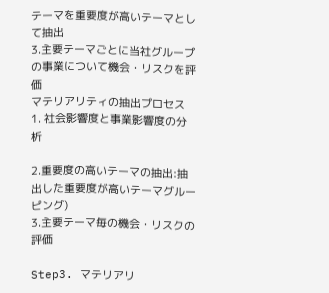テーマを重要度が高いテーマとして抽出
3.主要テーマごとに当社グループの事業について機会・リスクを評価
マテリアリティの抽出プロセス
1. 社会影響度と事業影響度の分析

2.重要度の高いテーマの抽出:抽出した重要度が高いテーマグルーピング)
3.主要テーマ毎の機会・リスクの評価

Step3. マテリアリ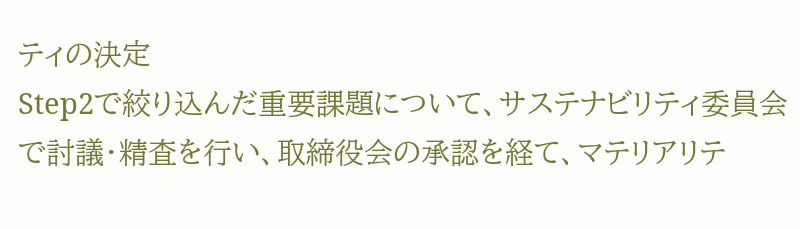ティの決定
Step2で絞り込んだ重要課題について、サステナビリティ委員会で討議・精査を行い、取締役会の承認を経て、マテリアリテ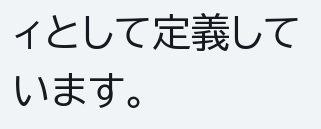ィとして定義しています。